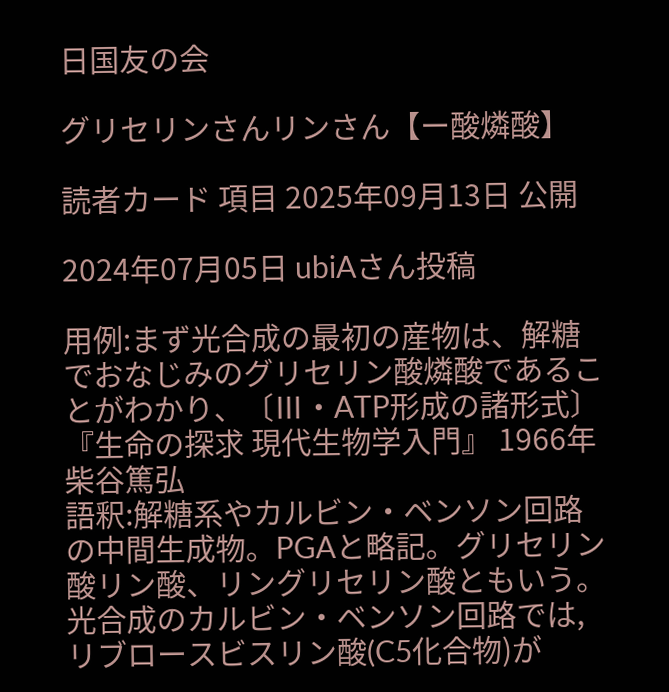日国友の会

グリセリンさんリンさん【ー酸燐酸】

読者カード 項目 2025年09月13日 公開

2024年07月05日 ubiAさん投稿

用例:まず光合成の最初の産物は、解糖でおなじみのグリセリン酸燐酸であることがわかり、〔Ⅲ・ATP形成の諸形式〕
『生命の探求 現代生物学入門』 1966年 柴谷篤弘
語釈:解糖系やカルビン・ベンソン回路の中間生成物。PGAと略記。グリセリン酸リン酸、リングリセリン酸ともいう。光合成のカルビン・ベンソン回路では,リブロースビスリン酸(C5化合物)が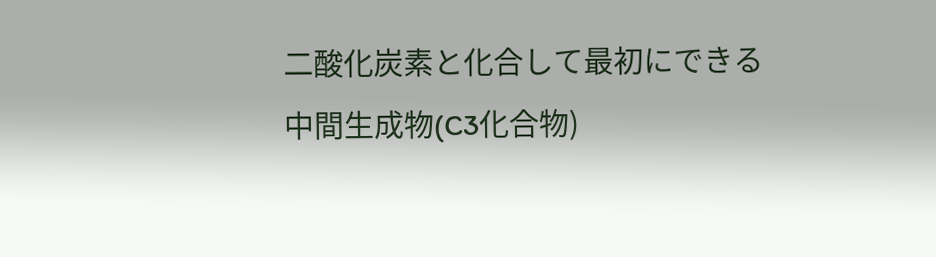二酸化炭素と化合して最初にできる中間生成物(C3化合物)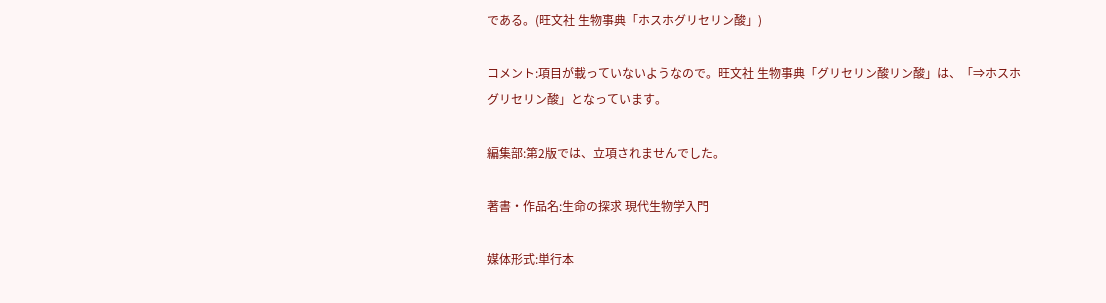である。(旺文社 生物事典「ホスホグリセリン酸」)

コメント:項目が載っていないようなので。旺文社 生物事典「グリセリン酸リン酸」は、「⇒ホスホグリセリン酸」となっています。

編集部:第2版では、立項されませんでした。

著書・作品名:生命の探求 現代生物学入門

媒体形式:単行本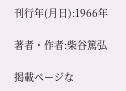刊行年(月日):1966年

著者・作者:柴谷篤弘

掲載ページな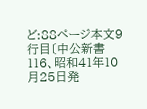ど:88ページ本文9行目〔中公新書 116、昭和41年10月25日発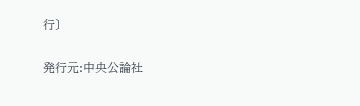行〕

発行元:中央公論社